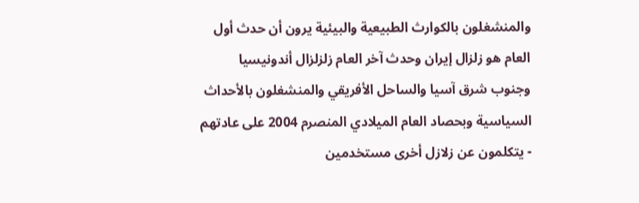والمنشغلون بالكوارث الطبيعية والبيئية يرون أن حدث أول العام هو زلزال إيران وحدث آخر العام زلزلزال أندونيسيا وجنوب شرق آسيا والساحل الأفريقي والمنشغلون بالأحداث السياسية وبحصاد العام الميلادي المنصرم 2004 على عادتهم - يتكلمون عن زلازل أخرى مستخدمين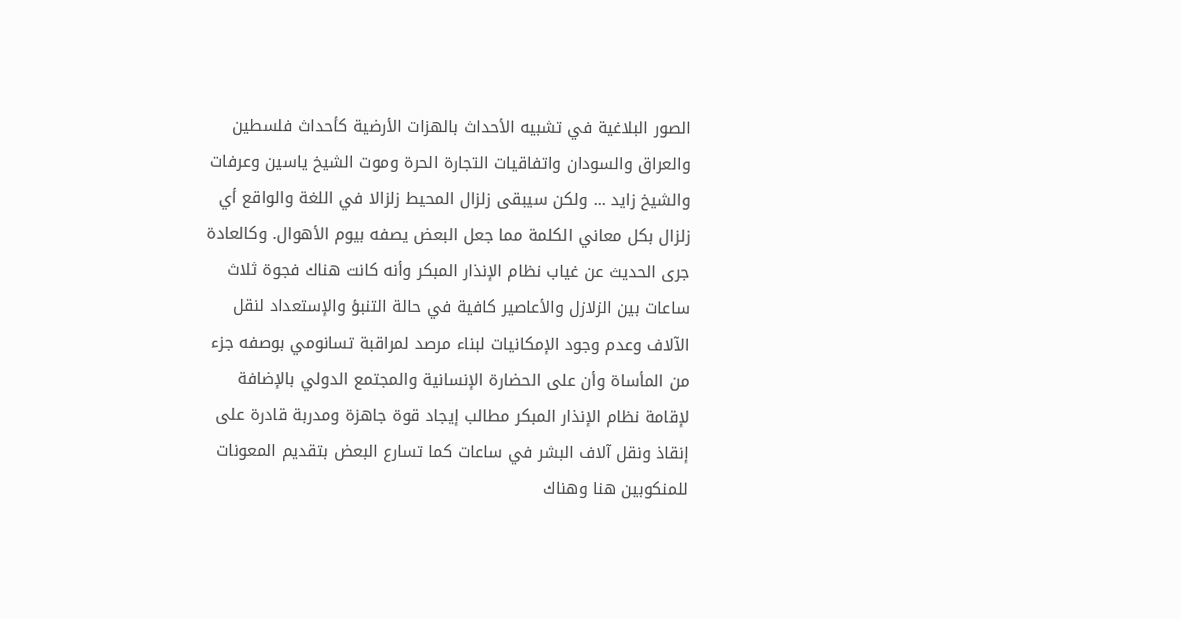الصور البلاغية في تشبيه الأحداث بالهزات الأرضية كأحداث فلسطين والعراق والسودان واتفاقيات التجارة الحرة وموت الشيخ ياسين وعرفات والشيخ زايد ... ولكن سيبقى زلزال المحيط زلزالا في اللغة والواقع أي زلزال بكل معاني الكلمة مما جعل البعض يصفه بيوم الأهوال. وكالعادة جرى الحديث عن غياب نظام الإنذار المبكر وأنه كانت هناك فجوة ثلاث ساعات بين الزلازل والأعاصير كافية في حالة التنبؤ والإستعداد لنقل الآلاف وعدم وجود الإمكانيات لبناء مرصد لمراقبة تسانومي بوصفه جزء من المأساة وأن على الحضارة الإنسانية والمجتمع الدولي بالإضافة لإقامة نظام الإنذار المبكر مطالب إيجاد قوة جاهزة ومدربة قادرة على إنقاذ ونقل آلاف البشر في ساعات كما تسارع البعض بتقديم المعونات للمنكوبين هنا وهناك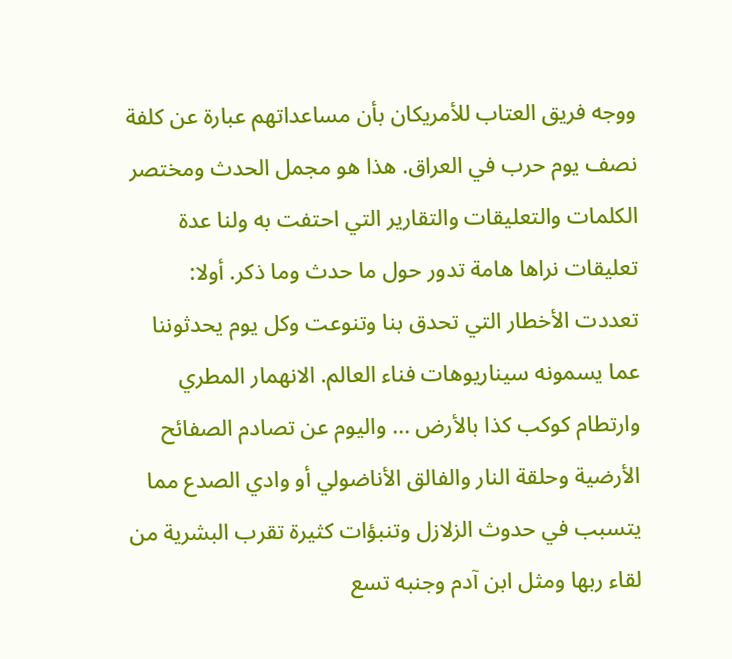ووجه فريق العتاب للأمريكان بأن مساعداتهم عبارة عن كلفة نصف يوم حرب في العراق. هذا هو مجمل الحدث ومختصر الكلمات والتعليقات والتقارير التي احتفت به ولنا عدة تعليقات نراها هامة تدور حول ما حدث وما ذكر. أولا: تعددت الأخطار التي تحدق بنا وتنوعت وكل يوم يحدثوننا عما يسمونه سيناريوهات فناء العالم. الانهمار المطري وارتطام كوكب كذا بالأرض ... واليوم عن تصادم الصفائح الأرضية وحلقة النار والفالق الأناضولي أو وادي الصدع مما يتسبب في حدوث الزلازل وتنبؤات كثيرة تقرب البشرية من لقاء ربها ومثل ابن آدم وجنبه تسع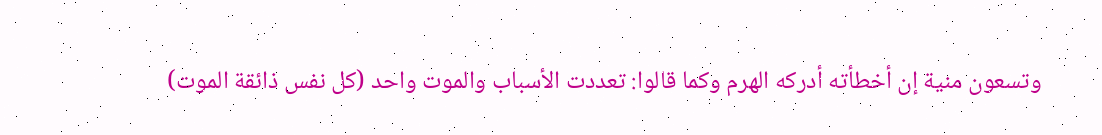وتسعون منية إن أخطأته أدركه الهرم وكما قالوا: تعددت الأسباب والموت واحد (كل نفس ذائقة الموت)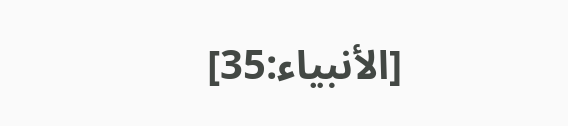[الأنبياء:35]